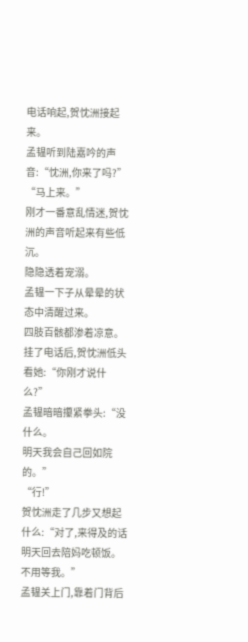电话响起,贺忱洲接起来。
孟韫听到陆嘉吟的声音:“忱洲,你来了吗?”
“马上来。”
刚才一番意乱情迷,贺忱洲的声音听起来有些低沉。
隐隐透着宠溺。
孟韫一下子从晕晕的状态中清醒过来。
四肢百骸都渗着凉意。
挂了电话后,贺忱洲低头看她:“你刚才说什么?”
孟韫暗暗攥紧拳头:“没什么。
明天我会自己回如院的。”
“行!”
贺忱洲走了几步又想起什么:“对了,来得及的话明天回去陪妈吃顿饭。
不用等我。”
孟韫关上门,靠着门背后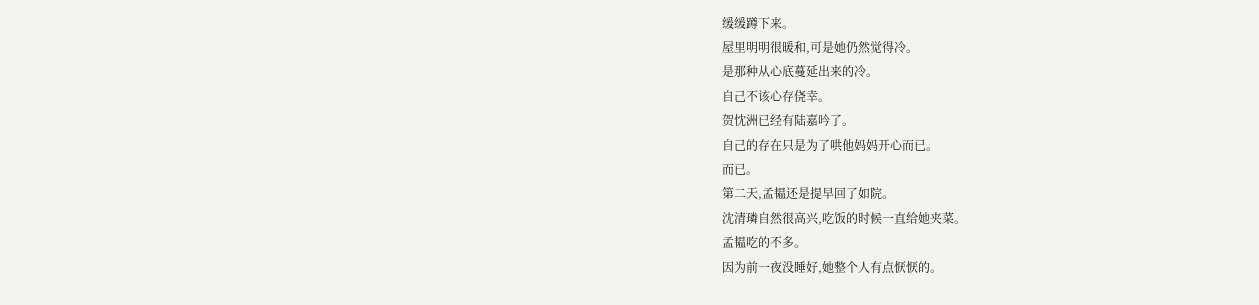缓缓蹲下来。
屋里明明很暖和,可是她仍然觉得冷。
是那种从心底蔓延出来的冷。
自己不该心存侥幸。
贺忱洲已经有陆嘉吟了。
自己的存在只是为了哄他妈妈开心而已。
而已。
第二天,孟韫还是提早回了如院。
沈清璘自然很高兴,吃饭的时候一直给她夹菜。
孟韫吃的不多。
因为前一夜没睡好,她整个人有点恹恹的。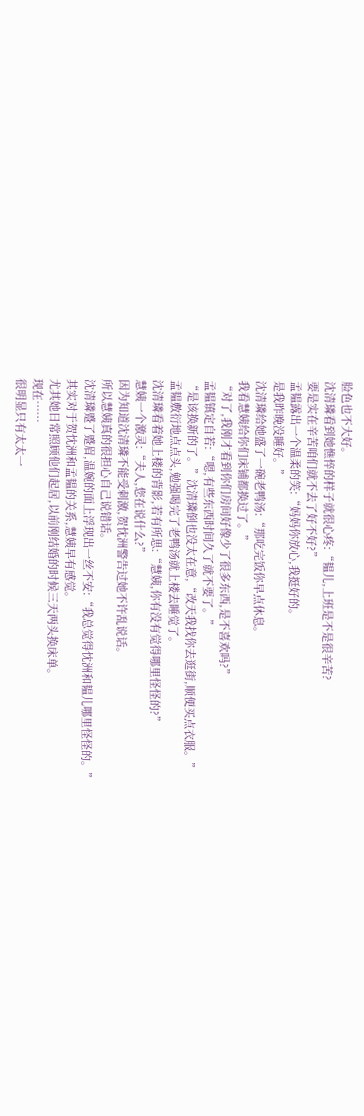脸色也不大好。
沈清璘看到她憔悴的样子就很心疼:“韫儿,上班是不是很辛苦?
要是实在辛苦咱们就不去了好不好?”
孟韫露出一个温柔的笑:“妈妈你放心,我挺好的。
是我昨晚没睡好。”
沈清璘给她盛了一碗老鸭汤:“那吃完饭你早点休息。
我看慧姨给你们床铺都换过了。”
“对了,我刚才看到你们房间好像少了很多东西,是不喜欢吗?”
孟韫镇定自若:“嗯,有些东西时间久了就不要了。”
“是该换新的了。”沈清璘倒也没太在意,“改天我找你去逛街,顺便买点衣服。”
孟韫敷衍地点点头,勉强喝完了老鸭汤就上楼去睡觉了。
沈清璘看着她上楼的背影,若有所思:“慧姨,你有没有觉得哪里怪怪的?”
慧姨一个激灵:“夫人,您在说什么?”
因为知道沈清璘不能受刺激,贺忱洲警告过她不许乱说话。
所以慧姨真的很担心自己说错话。
沈清璘蹙了蹙眉,温婉的面上浮现出一丝不安:“我总觉得忱洲和韫儿哪里怪怪的。”
其实对于贺忱洲和孟韫的关系,慧姨早有感觉。
尤其她日常照顾他们起居,以前刚结婚的时候三天两头换床单。
现在……
很明显只有太太一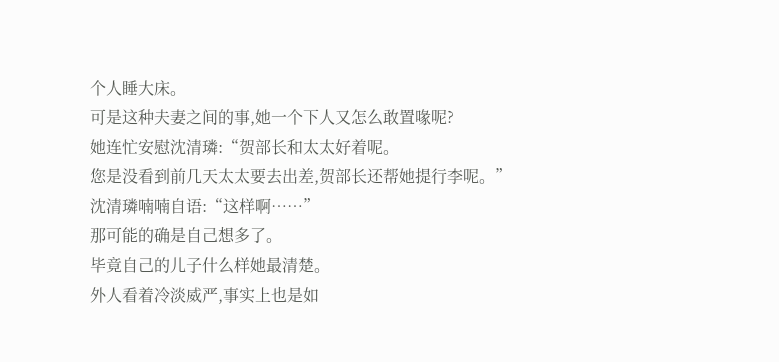个人睡大床。
可是这种夫妻之间的事,她一个下人又怎么敢置喙呢?
她连忙安慰沈清璘:“贺部长和太太好着呢。
您是没看到前几天太太要去出差,贺部长还帮她提行李呢。”
沈清璘喃喃自语:“这样啊……”
那可能的确是自己想多了。
毕竟自己的儿子什么样她最清楚。
外人看着冷淡威严,事实上也是如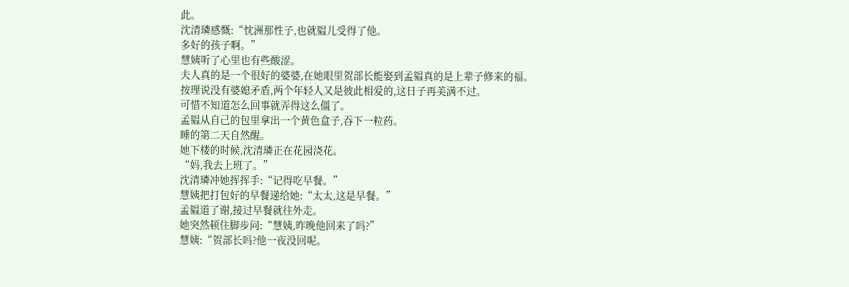此。
沈清璘感慨:“忱洲那性子,也就韫儿受得了他。
多好的孩子啊。”
慧姨听了心里也有些酸涩。
夫人真的是一个很好的婆婆,在她眼里贺部长能娶到孟韫真的是上辈子修来的福。
按理说没有婆媳矛盾,两个年轻人又是彼此相爱的,这日子再美满不过。
可惜不知道怎么回事就弄得这么僵了。
孟韫从自己的包里拿出一个黄色盒子,吞下一粒药。
睡的第二天自然醒。
她下楼的时候,沈清璘正在花园浇花。
“妈,我去上班了。”
沈清璘冲她挥挥手:“记得吃早餐。”
慧姨把打包好的早餐递给她:“太太,这是早餐。”
孟韫道了谢,接过早餐就往外走。
她突然顿住脚步问:“慧姨,昨晚他回来了吗?”
慧姨:“贺部长吗?他一夜没回呢。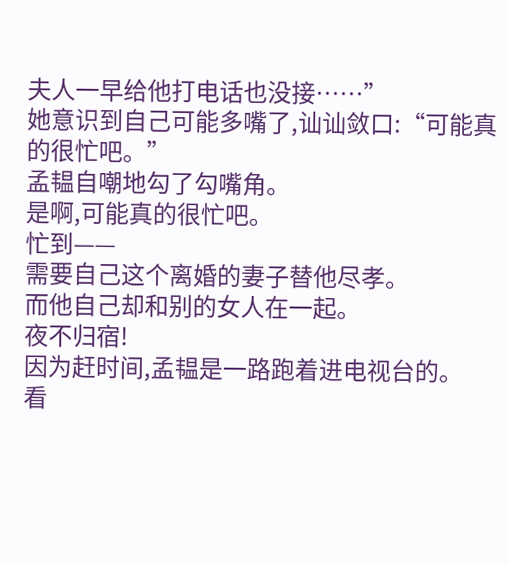夫人一早给他打电话也没接……”
她意识到自己可能多嘴了,讪讪敛口:“可能真的很忙吧。”
孟韫自嘲地勾了勾嘴角。
是啊,可能真的很忙吧。
忙到——
需要自己这个离婚的妻子替他尽孝。
而他自己却和别的女人在一起。
夜不归宿!
因为赶时间,孟韫是一路跑着进电视台的。
看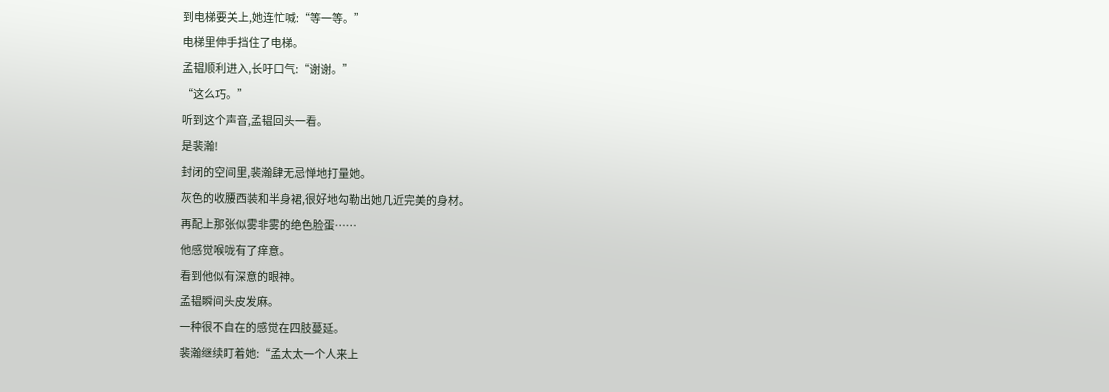到电梯要关上,她连忙喊:“等一等。”
电梯里伸手挡住了电梯。
孟韫顺利进入,长吁口气:“谢谢。”
“这么巧。”
听到这个声音,孟韫回头一看。
是裴瀚!
封闭的空间里,裴瀚肆无忌惮地打量她。
灰色的收腰西装和半身裙,很好地勾勒出她几近完美的身材。
再配上那张似雾非雾的绝色脸蛋……
他感觉喉咙有了痒意。
看到他似有深意的眼神。
孟韫瞬间头皮发麻。
一种很不自在的感觉在四肢蔓延。
裴瀚继续盯着她:“孟太太一个人来上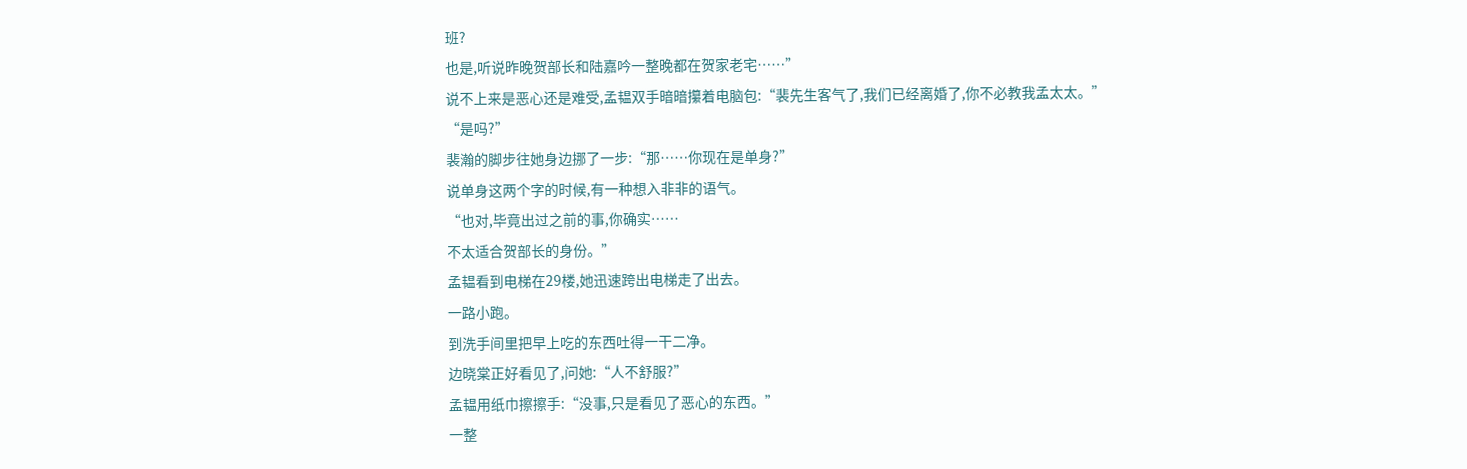班?
也是,听说昨晚贺部长和陆嘉吟一整晚都在贺家老宅……”
说不上来是恶心还是难受,孟韫双手暗暗攥着电脑包:“裴先生客气了,我们已经离婚了,你不必教我孟太太。”
“是吗?”
裴瀚的脚步往她身边挪了一步:“那……你现在是单身?”
说单身这两个字的时候,有一种想入非非的语气。
“也对,毕竟出过之前的事,你确实……
不太适合贺部长的身份。”
孟韫看到电梯在29楼,她迅速跨出电梯走了出去。
一路小跑。
到洗手间里把早上吃的东西吐得一干二净。
边晓棠正好看见了,问她:“人不舒服?”
孟韫用纸巾擦擦手:“没事,只是看见了恶心的东西。”
一整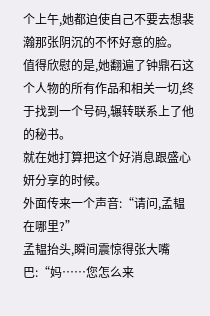个上午,她都迫使自己不要去想裴瀚那张阴沉的不怀好意的脸。
值得欣慰的是,她翻遍了钟鼎石这个人物的所有作品和相关一切,终于找到一个号码,辗转联系上了他的秘书。
就在她打算把这个好消息跟盛心妍分享的时候。
外面传来一个声音:“请问,孟韫在哪里?”
孟韫抬头,瞬间震惊得张大嘴巴:“妈……您怎么来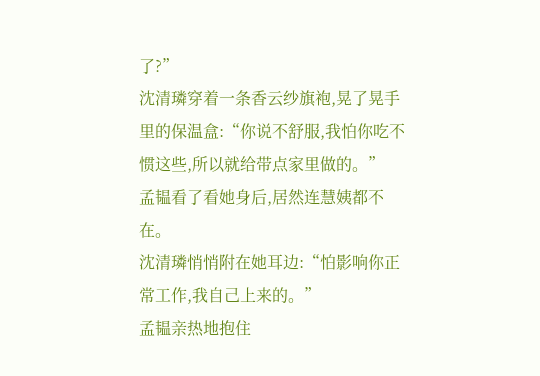了?”
沈清璘穿着一条香云纱旗袍,晃了晃手里的保温盒:“你说不舒服,我怕你吃不惯这些,所以就给带点家里做的。”
孟韫看了看她身后,居然连慧姨都不在。
沈清璘悄悄附在她耳边:“怕影响你正常工作,我自己上来的。”
孟韫亲热地抱住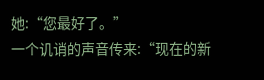她:“您最好了。”
一个讥诮的声音传来:“现在的新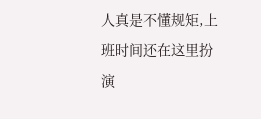人真是不懂规矩,上班时间还在这里扮演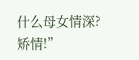什么母女情深?
矫情!”